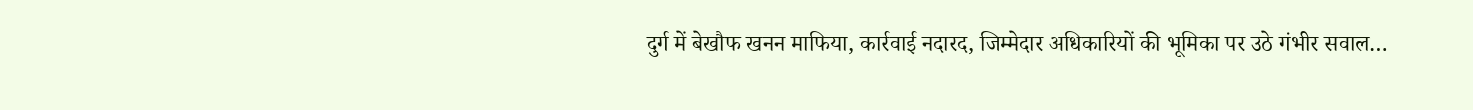दुर्ग में बेखौफ खनन माफिया, कार्रवाई नदारद, जिम्मेदार अधिकारियों की भूमिका पर उठे गंभीर सवाल…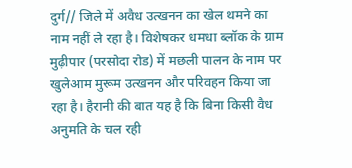दुर्ग// जिले में अवैध उत्खनन का खेल थमने का नाम नहीं ले रहा है। विशेषकर धमधा ब्लॉक के ग्राम मुढ़ीपार (परसोदा रोड) में मछली पालन के नाम पर खुलेआम मुरूम उत्खनन और परिवहन किया जा रहा है। हैरानी की बात यह है कि बिना किसी वैध अनुमति के चल रही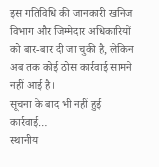इस गतिविधि की जानकारी खनिज विभाग और जिम्मेदार अधिकारियों को बार-बार दी जा चुकी है, लेकिन अब तक कोई ठोस कार्रवाई सामने नहीं आई है।
सूचना के बाद भी नहीं हुई कार्रवाई…
स्थानीय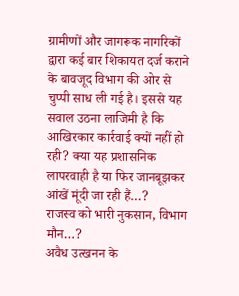ग्रामीणों और जागरूक नागरिकों द्वारा कई बार शिकायत दर्ज कराने के बावजूद विभाग की ओर से चुप्पी साध ली गई है। इससे यह सवाल उठना लाजिमी है कि आखिरकार कार्रवाई क्यों नहीं हो रही? क्या यह प्रशासनिक लापरवाही है या फिर जानबूझकर आंखें मूंदी जा रही हैं…?
राजस्व को भारी नुकसान, विभाग मौन…?
अवैध उत्खनन के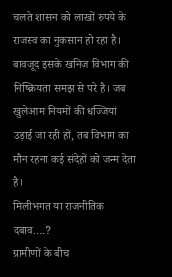चलते शासन को लाखों रुपये के राजस्व का नुकसान हो रहा है। बावजूद इसके खनिज विभाग की निष्क्रियता समझ से परे है। जब खुलेआम नियमों की धज्जियां उड़ाई जा रही हों, तब विभाग का मौन रहना कई संदेहों को जन्म देता है।
मिलीभगत या राजनीतिक दबाव….?
ग्रामीणों के बीच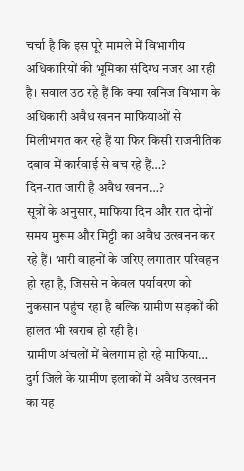चर्चा है कि इस पूरे मामले में विभागीय अधिकारियों की भूमिका संदिग्ध नजर आ रही है। सवाल उठ रहे हैं कि क्या खनिज विभाग के अधिकारी अवैध खनन माफियाओं से मिलीभगत कर रहे हैं या फिर किसी राजनीतिक दबाव में कार्रवाई से बच रहे हैं…?
दिन-रात जारी है अवैध खनन…?
सूत्रों के अनुसार, माफिया दिन और रात दोनों समय मुरूम और मिट्टी का अवैध उत्खनन कर रहे हैं। भारी वाहनों के जरिए लगातार परिवहन हो रहा है, जिससे न केवल पर्यावरण को नुकसान पहुंच रहा है बल्कि ग्रामीण सड़कों की हालत भी खराब हो रही है।
ग्रामीण अंचलों में बेलगाम हो रहे माफिया…
दुर्ग जिले के ग्रामीण इलाकों में अवैध उत्खनन का यह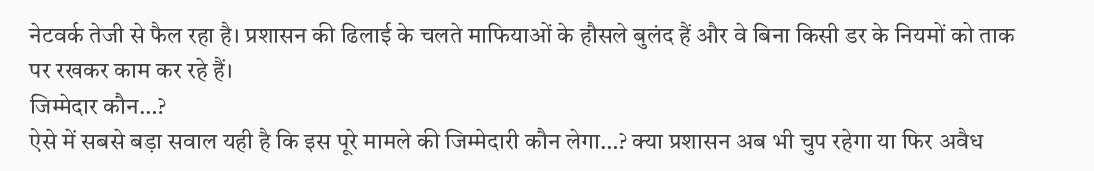नेटवर्क तेजी से फैल रहा है। प्रशासन की ढिलाई के चलते माफियाओं के हौसले बुलंद हैं और वे बिना किसी डर के नियमों को ताक पर रखकर काम कर रहे हैं।
जिम्मेदार कौन…?
ऐसे में सबसे बड़ा सवाल यही है कि इस पूरे मामले की जिम्मेदारी कौन लेगा…? क्या प्रशासन अब भी चुप रहेगा या फिर अवैध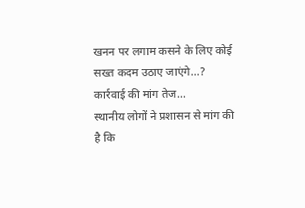खनन पर लगाम कसने के लिए कोई सख्त कदम उठाए जाएंगे…?
कार्रवाई की मांग तेज…
स्थानीय लोगों ने प्रशासन से मांग की है कि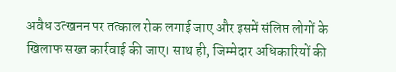अवैध उत्खनन पर तत्काल रोक लगाई जाए और इसमें संलिप्त लोगों के खिलाफ सख्त कार्रवाई की जाए। साथ ही, जिम्मेदार अधिकारियों की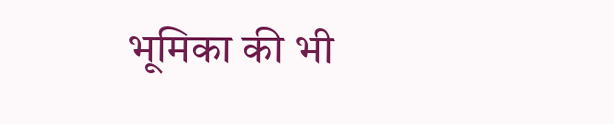भूमिका की भी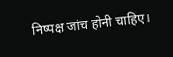निष्पक्ष जांच होनी चाहिए।